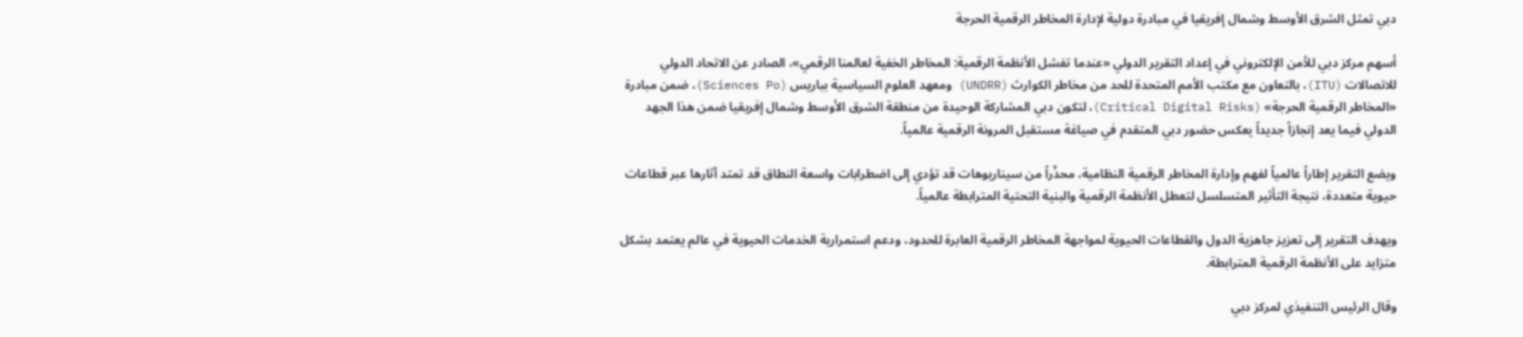دبي تمثل الشرق الأوسط وشمال إفريقيا في مبادرة دولية لإدارة المخاطر الرقمية الحرجة

أسهم مركز دبي للأمن الإلكتروني في إعداد التقرير الدولي «عندما تفشل الأنظمة الرقمية: المخاطر الخفية لعالمنا الرقمي»، الصادر عن الاتحاد الدولي للاتصالات (ITU)، بالتعاون مع مكتب الأمم المتحدة للحد من مخاطر الكوارث (UNDRR) ومعهد العلوم السياسية بباريس (Sciences Po)، ضمن مبادرة «المخاطر الرقمية الحرجة» (Critical Digital Risks)، لتكون دبي المشاركة الوحيدة من منطقة الشرق الأوسط وشمال إفريقيا ضمن هذا الجهد الدولي فيما يعد إنجازاً جديداً يعكس حضور دبي المتقدم في صياغة مستقبل المرونة الرقمية عالمياً.

ويضع التقرير إطاراً عالمياً لفهم وإدارة المخاطر الرقمية النظامية، محذّراً من سيناريوهات قد تؤدي إلى اضطرابات واسعة النطاق قد تمتد آثارها عبر قطاعات حيوية متعددة، نتيجة التأثير المتسلسل لتعطل الأنظمة الرقمية والبنية التحتية المترابطة عالمياً.

ويهدف التقرير إلى تعزيز جاهزية الدول والقطاعات الحيوية لمواجهة المخاطر الرقمية العابرة للحدود، ودعم استمرارية الخدمات الحيوية في عالم يعتمد بشكل متزايد على الأنظمة الرقمية المترابطة.

وقال الرئيس التنفيذي لمركز دبي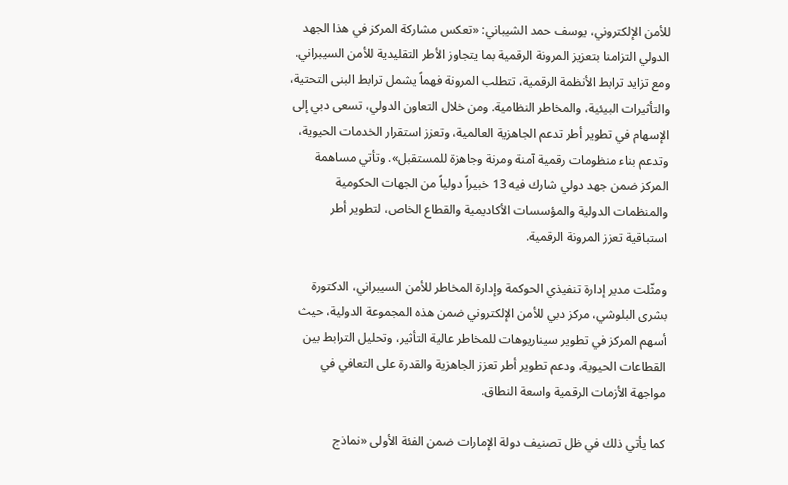للأمن الإلكتروني، يوسف حمد الشيباني: «تعكس مشاركة المركز في هذا الجهد الدولي التزامنا بتعزيز المرونة الرقمية بما يتجاوز الأطر التقليدية للأمن السيبراني. ومع تزايد ترابط الأنظمة الرقمية، تتطلب المرونة فهماً يشمل ترابط البنى التحتية، والتأثيرات البيئية، والمخاطر النظامية. ومن خلال التعاون الدولي، تسعى دبي إلى الإسهام في تطوير أطر تدعم الجاهزية العالمية، وتعزز استقرار الخدمات الحيوية، وتدعم بناء منظومات رقمية آمنة ومرنة وجاهزة للمستقبل». وتأتي مساهمة المركز ضمن جهد دولي شارك فيه 13 خبيراً دولياً من الجهات الحكومية والمنظمات الدولية والمؤسسات الأكاديمية والقطاع الخاص، لتطوير أطر استباقية تعزز المرونة الرقمية.

ومثّلت مدير إدارة تنفيذي الحوكمة وإدارة المخاطر للأمن السيبراني، الدكتورة بشرى البلوشي، مركز دبي للأمن الإلكتروني ضمن هذه المجموعة الدولية، حيث أسهم المركز في تطوير سيناريوهات للمخاطر عالية التأثير، وتحليل الترابط بين القطاعات الحيوية، ودعم تطوير أطر تعزز الجاهزية والقدرة على التعافي في مواجهة الأزمات الرقمية واسعة النطاق.

كما يأتي ذلك في ظل تصنيف دولة الإمارات ضمن الفئة الأولى «نماذج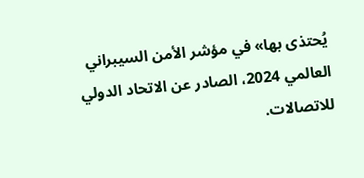يُحتذى بها» في مؤشر الأمن السيبراني العالمي 2024، الصادر عن الاتحاد الدولي للاتصالات.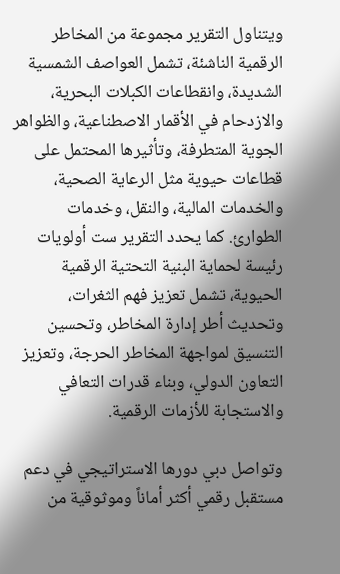ويتناول التقرير مجموعة من المخاطر الرقمية الناشئة، تشمل العواصف الشمسية الشديدة، وانقطاعات الكبلات البحرية، والازدحام في الأقمار الاصطناعية، والظواهر الجوية المتطرفة، وتأثيرها المحتمل على قطاعات حيوية مثل الرعاية الصحية، والخدمات المالية، والنقل، وخدمات الطوارئ. كما يحدد التقرير ست أولويات رئيسة لحماية البنية التحتية الرقمية الحيوية، تشمل تعزيز فهم الثغرات، وتحديث أطر إدارة المخاطر، وتحسين التنسيق لمواجهة المخاطر الحرجة، وتعزيز التعاون الدولي، وبناء قدرات التعافي والاستجابة للأزمات الرقمية.

وتواصل دبي دورها الاستراتيجي في دعم مستقبل رقمي أكثر أماناً وموثوقية من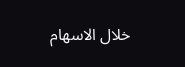خلال الاسهام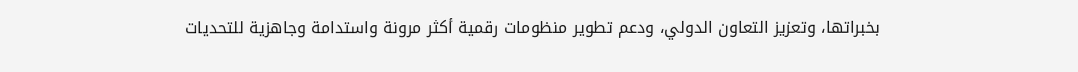بخبراتها، وتعزيز التعاون الدولي، ودعم تطوير منظومات رقمية أكثر مرونة واستدامة وجاهزية للتحديات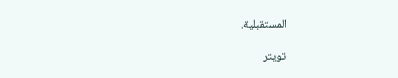المستقبلية.

تويتر